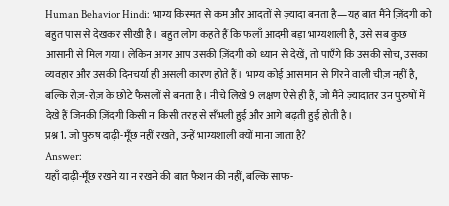Human Behavior Hindi: भाग्य किस्मत से कम और आदतों से ज़्यादा बनता है—यह बात मैंने ज़िंदगी को बहुत पास से देखकर सीखी है। बहुत लोग कहते हैं कि फलाँ आदमी बड़ा भाग्यशाली है, उसे सब कुछ आसानी से मिल गया। लेकिन अगर आप उसकी ज़िंदगी को ध्यान से देखें, तो पाएँगे कि उसकी सोच, उसका व्यवहार और उसकी दिनचर्या ही असली कारण होते हैं। भाग्य कोई आसमान से गिरने वाली चीज़ नहीं है, बल्कि रोज़-रोज़ के छोटे फैसलों से बनता है। नीचे लिखे 9 लक्षण ऐसे ही हैं, जो मैंने ज़्यादातर उन पुरुषों में देखे हैं जिनकी ज़िंदगी किसी न किसी तरह से सँभली हुई और आगे बढ़ती हुई होती है।
प्रश्न 1. जो पुरुष दाढ़ी-मूँछ नहीं रखते, उन्हें भाग्यशाली क्यों माना जाता है?
Answer:
यहाँ दाढ़ी-मूँछ रखने या न रखने की बात फैशन की नहीं, बल्कि साफ-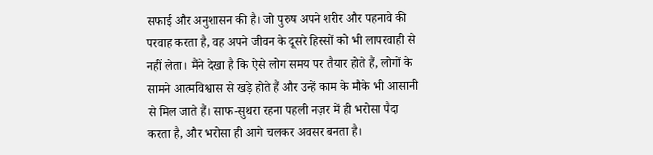सफाई और अनुशासन की है। जो पुरुष अपने शरीर और पहनावे की परवाह करता है, वह अपने जीवन के दूसरे हिस्सों को भी लापरवाही से नहीं लेता। मैंने देखा है कि ऐसे लोग समय पर तैयार होते हैं, लोगों के सामने आत्मविश्वास से खड़े होते हैं और उन्हें काम के मौके भी आसानी से मिल जाते हैं। साफ-सुथरा रहना पहली नज़र में ही भरोसा पैदा करता है, और भरोसा ही आगे चलकर अवसर बनता है।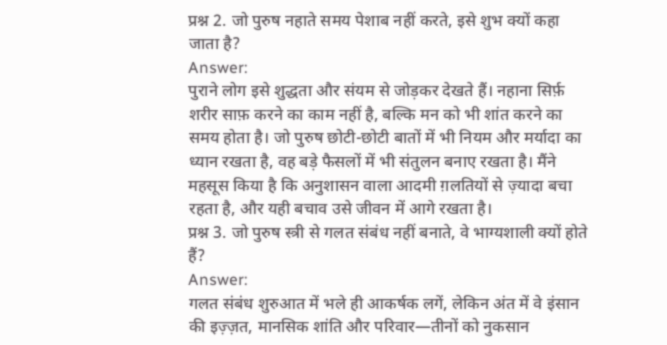प्रश्न 2. जो पुरुष नहाते समय पेशाब नहीं करते, इसे शुभ क्यों कहा जाता है?
Answer:
पुराने लोग इसे शुद्धता और संयम से जोड़कर देखते हैं। नहाना सिर्फ़ शरीर साफ़ करने का काम नहीं है, बल्कि मन को भी शांत करने का समय होता है। जो पुरुष छोटी-छोटी बातों में भी नियम और मर्यादा का ध्यान रखता है, वह बड़े फैसलों में भी संतुलन बनाए रखता है। मैंने महसूस किया है कि अनुशासन वाला आदमी ग़लतियों से ज़्यादा बचा रहता है, और यही बचाव उसे जीवन में आगे रखता है।
प्रश्न 3. जो पुरुष स्त्री से गलत संबंध नहीं बनाते, वे भाग्यशाली क्यों होते हैं?
Answer:
गलत संबंध शुरुआत में भले ही आकर्षक लगें, लेकिन अंत में वे इंसान की इज़्ज़त, मानसिक शांति और परिवार—तीनों को नुकसान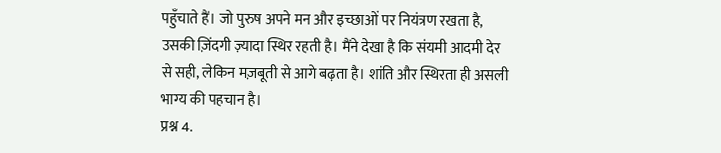पहुँचाते हैं। जो पुरुष अपने मन और इच्छाओं पर नियंत्रण रखता है, उसकी ज़िंदगी ज़्यादा स्थिर रहती है। मैंने देखा है कि संयमी आदमी देर से सही, लेकिन मज़बूती से आगे बढ़ता है। शांति और स्थिरता ही असली भाग्य की पहचान है।
प्रश्न 4.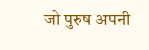जो पुरुष अपनी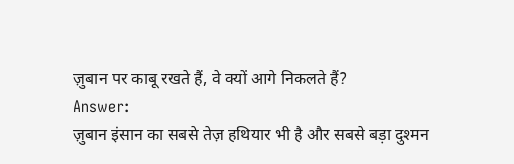ज़ुबान पर काबू रखते हैं, वे क्यों आगे निकलते हैं?
Answer:
ज़ुबान इंसान का सबसे तेज़ हथियार भी है और सबसे बड़ा दुश्मन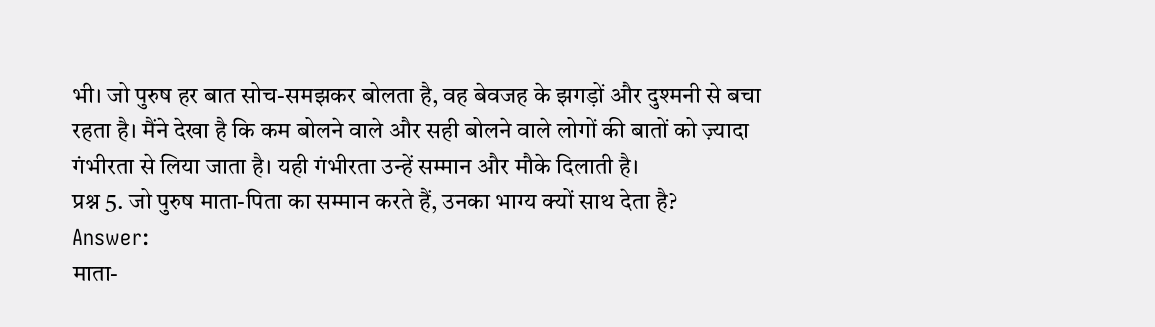भी। जो पुरुष हर बात सोच-समझकर बोलता है, वह बेवजह के झगड़ों और दुश्मनी से बचा रहता है। मैंने देखा है कि कम बोलने वाले और सही बोलने वाले लोगों की बातों को ज़्यादा गंभीरता से लिया जाता है। यही गंभीरता उन्हें सम्मान और मौके दिलाती है।
प्रश्न 5. जो पुरुष माता-पिता का सम्मान करते हैं, उनका भाग्य क्यों साथ देता है?
Answer:
माता-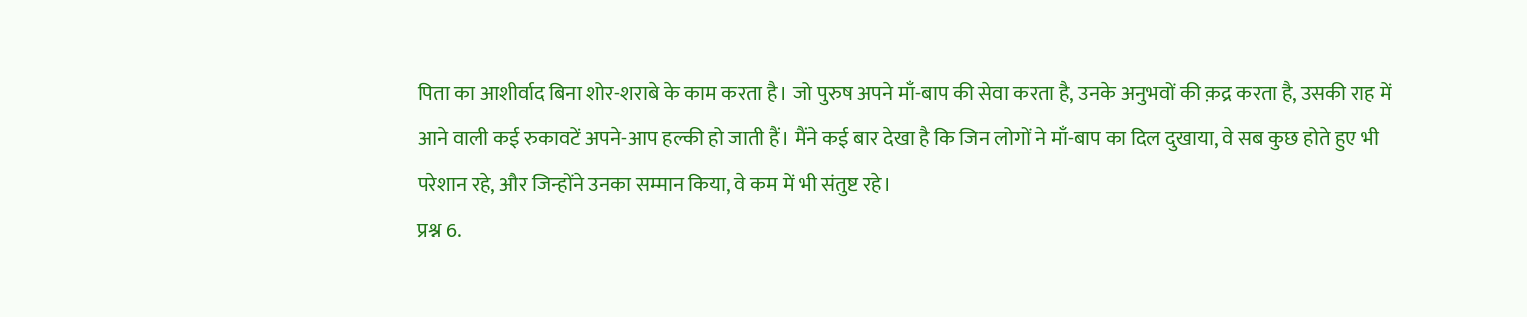पिता का आशीर्वाद बिना शोर-शराबे के काम करता है। जो पुरुष अपने माँ-बाप की सेवा करता है, उनके अनुभवों की क़द्र करता है, उसकी राह में आने वाली कई रुकावटें अपने-आप हल्की हो जाती हैं। मैंने कई बार देखा है कि जिन लोगों ने माँ-बाप का दिल दुखाया, वे सब कुछ होते हुए भी परेशान रहे, और जिन्होंने उनका सम्मान किया, वे कम में भी संतुष्ट रहे।
प्रश्न 6.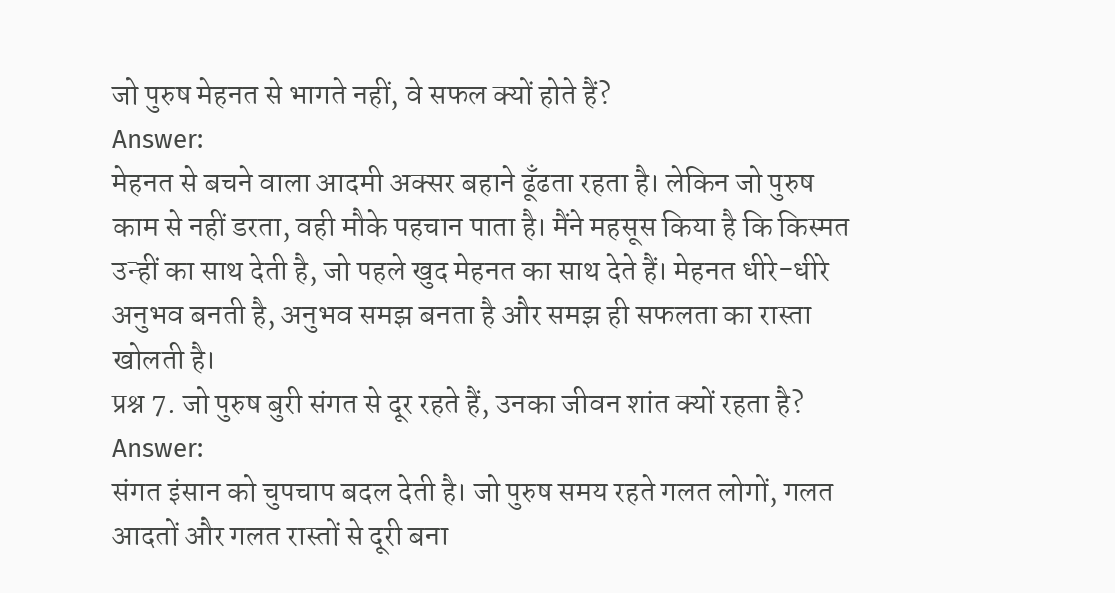जो पुरुष मेहनत से भागते नहीं, वे सफल क्यों होते हैं?
Answer:
मेहनत से बचने वाला आदमी अक्सर बहाने ढूँढता रहता है। लेकिन जो पुरुष काम से नहीं डरता, वही मौके पहचान पाता है। मैंने महसूस किया है कि किस्मत उन्हीं का साथ देती है, जो पहले खुद मेहनत का साथ देते हैं। मेहनत धीरे-धीरे अनुभव बनती है, अनुभव समझ बनता है और समझ ही सफलता का रास्ता खोलती है।
प्रश्न 7. जो पुरुष बुरी संगत से दूर रहते हैं, उनका जीवन शांत क्यों रहता है?
Answer:
संगत इंसान को चुपचाप बदल देती है। जो पुरुष समय रहते गलत लोगों, गलत आदतों और गलत रास्तों से दूरी बना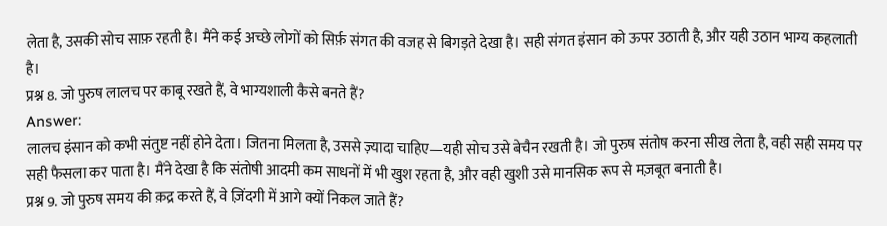लेता है, उसकी सोच साफ़ रहती है। मैंने कई अच्छे लोगों को सिर्फ़ संगत की वजह से बिगड़ते देखा है। सही संगत इंसान को ऊपर उठाती है, और यही उठान भाग्य कहलाती है।
प्रश्न 8. जो पुरुष लालच पर काबू रखते हैं, वे भाग्यशाली कैसे बनते हैं?
Answer:
लालच इंसान को कभी संतुष्ट नहीं होने देता। जितना मिलता है, उससे ज़्यादा चाहिए—यही सोच उसे बेचैन रखती है। जो पुरुष संतोष करना सीख लेता है, वही सही समय पर सही फैसला कर पाता है। मैंने देखा है कि संतोषी आदमी कम साधनों में भी खुश रहता है, और वही खुशी उसे मानसिक रूप से मज़बूत बनाती है।
प्रश्न 9. जो पुरुष समय की क़द्र करते हैं, वे ज़िंदगी में आगे क्यों निकल जाते हैं?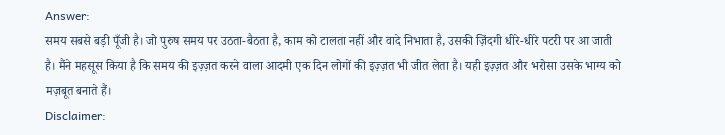Answer:
समय सबसे बड़ी पूँजी है। जो पुरुष समय पर उठता-बैठता है, काम को टालता नहीं और वादे निभाता है, उसकी ज़िंदगी धीरे-धीरे पटरी पर आ जाती है। मैंने महसूस किया है कि समय की इज़्ज़त करने वाला आदमी एक दिन लोगों की इज़्ज़त भी जीत लेता है। यही इज़्ज़त और भरोसा उसके भाग्य को मज़बूत बनाते हैं।
Disclaimer: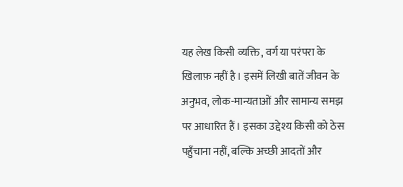यह लेख किसी व्यक्ति, वर्ग या परंपरा के खिलाफ़ नहीं है। इसमें लिखी बातें जीवन के अनुभव, लोक-मान्यताओं और सामान्य समझ पर आधारित हैं। इसका उद्देश्य किसी को ठेस पहुँचाना नहीं, बल्कि अच्छी आदतों और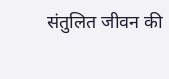संतुलित जीवन की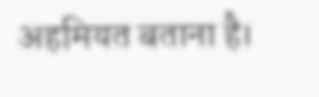अहमियत बताना है।